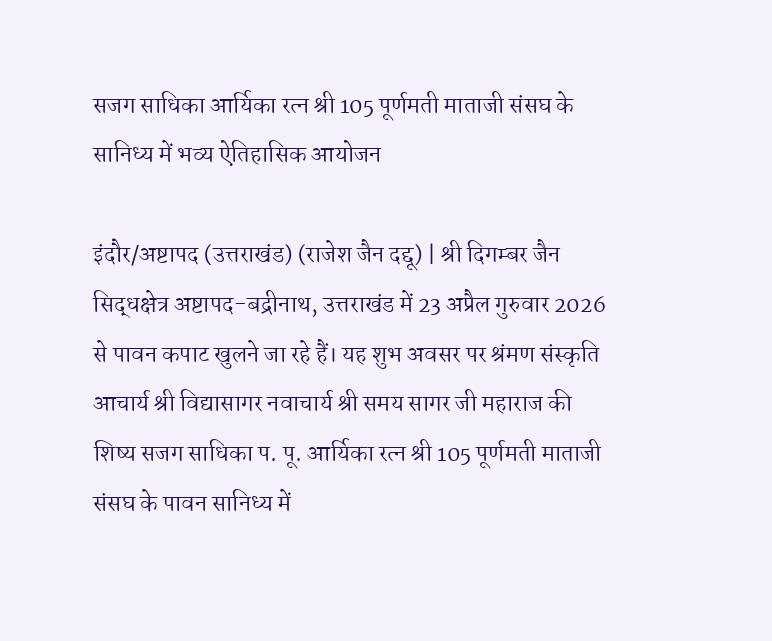सजग साधिका आर्यिका रत्न श्री 105 पूर्णमती माताजी संसघ के सानिध्य में भव्य ऐतिहासिक आयोजन

इंदौर/अष्टापद (उत्तराखंड) (राजेश जैन दद्दू) | श्री दिगम्बर जैन सिद्धक्षेत्र अष्टापद-बद्रीनाथ, उत्तराखंड में 23 अप्रैल गुरुवार 2026 से पावन कपाट खुलने जा रहे हैं। यह शुभ अवसर पर श्रंमण संस्कृति आचार्य श्री विद्यासागर नवाचार्य श्री समय सागर जी महाराज की शिष्य सजग साधिका प. पू. आर्यिका रत्न श्री 105 पूर्णमती माताजी संसघ के पावन सानिध्य में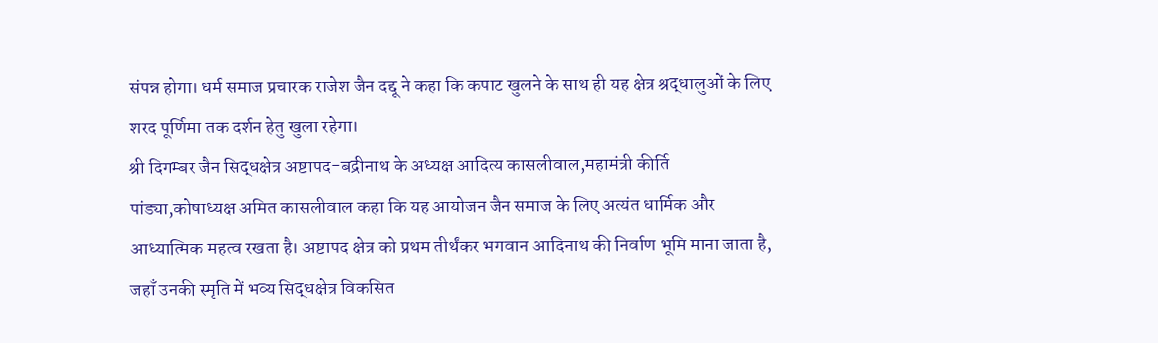संपन्न होगा। धर्म समाज प्रचारक राजेश जैन दद्दू ने कहा कि कपाट खुलने के साथ ही यह क्षेत्र श्रद्धालुओं के लिए शरद पूर्णिमा तक दर्शन हेतु खुला रहेगा।
श्री दिगम्बर जैन सिद्धक्षेत्र अष्टापद-बद्रीनाथ के अध्यक्ष आदित्य कासलीवाल,महामंत्री कीर्ति पांड्या,कोषाध्यक्ष अमित कासलीवाल कहा कि यह आयोजन जैन समाज के लिए अत्यंत धार्मिक और आध्यात्मिक महत्व रखता है। अष्टापद क्षेत्र को प्रथम तीर्थंकर भगवान आदिनाथ की निर्वाण भूमि माना जाता है, जहाँ उनकी स्मृति में भव्य सिद्धक्षेत्र विकसित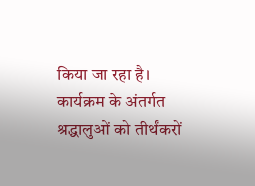किया जा रहा है।
कार्यक्रम के अंतर्गत श्रद्धालुओं को तीर्थंकरों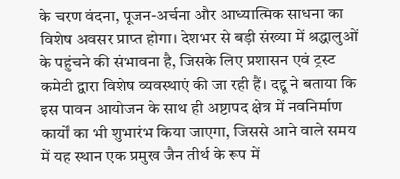के चरण वंदना, पूजन-अर्चना और आध्यात्मिक साधना का विशेष अवसर प्राप्त होगा। देशभर से बड़ी संख्या में श्रद्धालुओं के पहुंचने की संभावना है, जिसके लिए प्रशासन एवं ट्रस्ट कमेटी द्वारा विशेष व्यवस्थाएं की जा रही हैं। दद्दू ने बताया कि इस पावन आयोजन के साथ ही अष्टापद क्षेत्र में नवनिर्माण कार्यों का भी शुभारंभ किया जाएगा, जिससे आने वाले समय में यह स्थान एक प्रमुख जैन तीर्थ के रूप में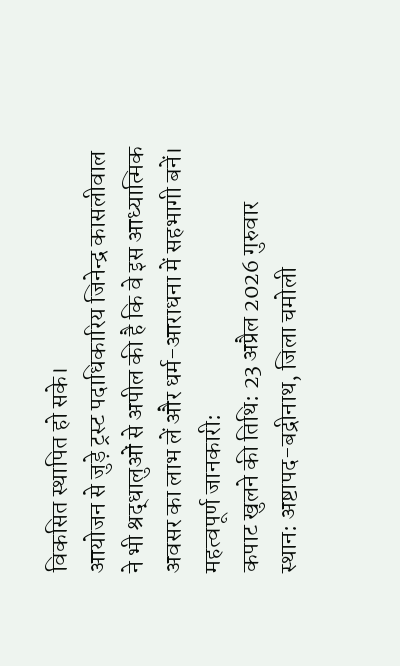विकसित स्थापित हो सके।
आयोजन से जुड़े ट्रस्ट पदाधिकारिय जिनेन्द्र कासलीवाल ने भी श्रद्धालुओं से अपील की है कि वे इस आध्यात्मिक अवसर का लाभ लें और धर्म-आराधना में सहभागी बनें।
महत्वपूर्ण जानकारी:
कपाट खुलने की तिथि: 23 अप्रैल 2026 गुरुवार
स्थान: अष्टापद-बद्रीनाथ, जिला चमोली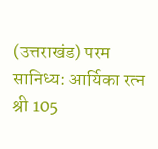(उत्तराखंड) परम सानिध्य: आर्यिका रत्न श्री 105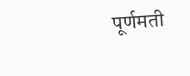पूर्णमती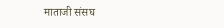माताजी संसघ